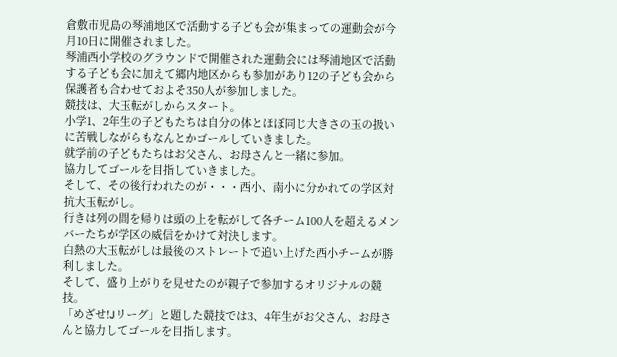倉敷市児島の琴浦地区で活動する子ども会が集まっての運動会が今月10日に開催されました。
琴浦西小学校のグラウンドで開催された運動会には琴浦地区で活動する子ども会に加えて郷内地区からも参加があり12の子ども会から保護者も合わせておよそ350人が参加しました。
競技は、大玉転がしからスタート。
小学1、2年生の子どもたちは自分の体とほぼ同じ大きさの玉の扱いに苦戦しながらもなんとかゴールしていきました。
就学前の子どもたちはお父さん、お母さんと一緒に参加。
協力してゴールを目指していきました。
そして、その後行われたのが・・・西小、南小に分かれての学区対抗大玉転がし。
行きは列の間を帰りは頭の上を転がして各チーム100人を超えるメンバーたちが学区の威信をかけて対決します。
白熱の大玉転がしは最後のストレートで追い上げた西小チームが勝利しました。
そして、盛り上がりを見せたのが親子で参加するオリジナルの競技。
「めざせ!Jリーグ」と題した競技では3、4年生がお父さん、お母さんと協力してゴールを目指します。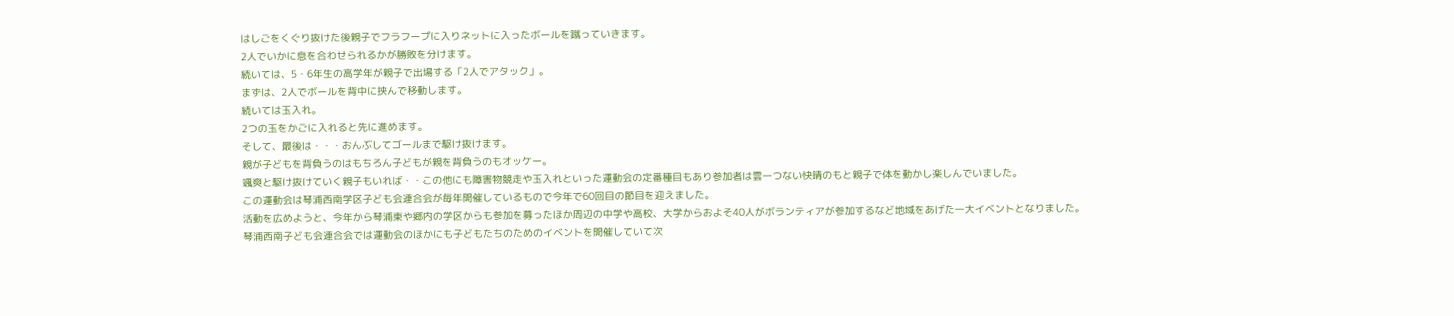はしごをくぐり抜けた後親子でフラフープに入りネットに入ったボールを蹴っていきます。
2人でいかに息を合わせられるかが勝敗を分けます。
続いては、5・6年生の高学年が親子で出場する「2人でアタック」。
まずは、2人でボールを背中に挟んで移動します。
続いては玉入れ。
2つの玉をかごに入れると先に進めます。
そして、最後は・・・おんぶしてゴールまで駆け抜けます。
親が子どもを背負うのはもちろん子どもが親を背負うのもオッケー。
颯爽と駆け抜けていく親子もいれば・・この他にも障害物競走や玉入れといった運動会の定番種目もあり参加者は雲一つない快晴のもと親子で体を動かし楽しんでいました。
この運動会は琴浦西南学区子ども会連合会が毎年開催しているもので今年で60回目の節目を迎えました。
活動を広めようと、今年から琴浦東や郷内の学区からも参加を募ったほか周辺の中学や高校、大学からおよそ40人がボランティアが参加するなど地域をあげた一大イベントとなりました。
琴浦西南子ども会連合会では運動会のほかにも子どもたちのためのイベントを開催していて次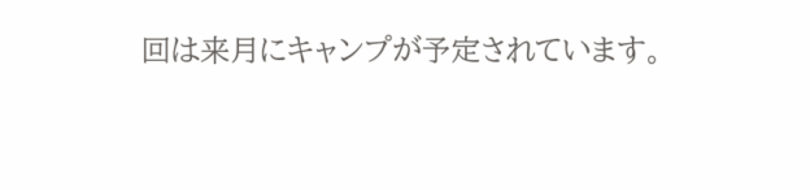回は来月にキャンプが予定されています。